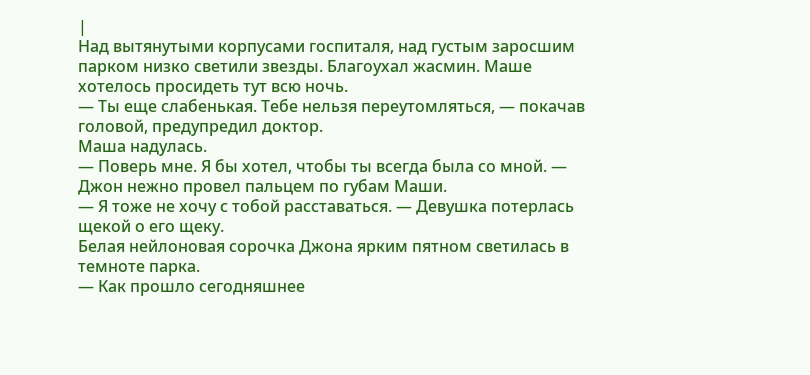|
Над вытянутыми корпусами госпиталя, над густым заросшим парком низко светили звезды. Благоухал жасмин. Маше хотелось просидеть тут всю ночь.
— Ты еще слабенькая. Тебе нельзя переутомляться, — покачав головой, предупредил доктор.
Маша надулась.
— Поверь мне. Я бы хотел, чтобы ты всегда была со мной. — Джон нежно провел пальцем по губам Маши.
— Я тоже не хочу с тобой расставаться. — Девушка потерлась щекой о его щеку.
Белая нейлоновая сорочка Джона ярким пятном светилась в темноте парка.
— Как прошло сегодняшнее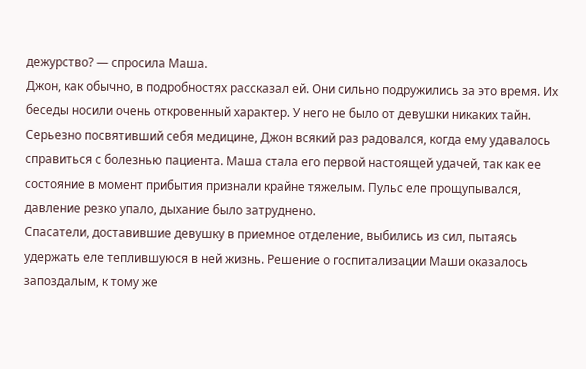дежурство? — спросила Маша.
Джон, как обычно, в подробностях рассказал ей. Они сильно подружились за это время. Их беседы носили очень откровенный характер. У него не было от девушки никаких тайн.
Серьезно посвятивший себя медицине, Джон всякий раз радовался, когда ему удавалось справиться с болезнью пациента. Маша стала его первой настоящей удачей, так как ее состояние в момент прибытия признали крайне тяжелым. Пульс еле прощупывался, давление резко упало, дыхание было затруднено.
Спасатели, доставившие девушку в приемное отделение, выбились из сил, пытаясь удержать еле теплившуюся в ней жизнь. Решение о госпитализации Маши оказалось запоздалым, к тому же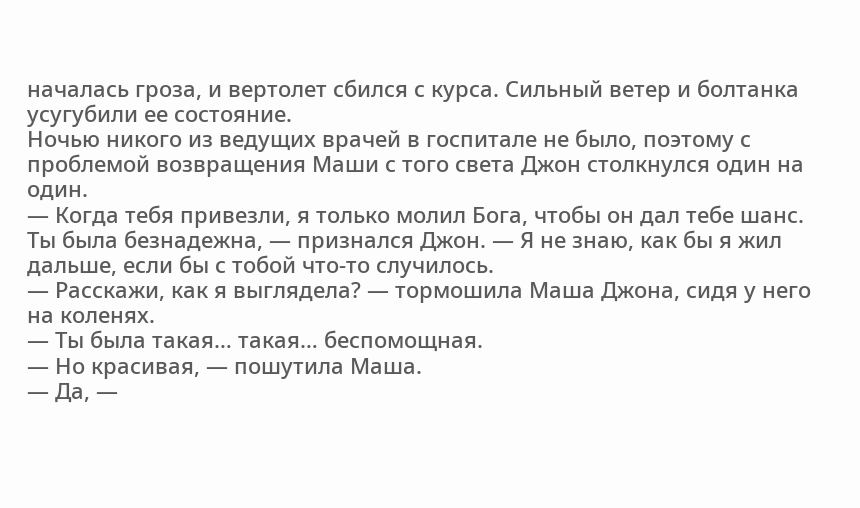началась гроза, и вертолет сбился с курса. Сильный ветер и болтанка усугубили ее состояние.
Ночью никого из ведущих врачей в госпитале не было, поэтому с проблемой возвращения Маши с того света Джон столкнулся один на один.
— Когда тебя привезли, я только молил Бога, чтобы он дал тебе шанс. Ты была безнадежна, — признался Джон. — Я не знаю, как бы я жил дальше, если бы с тобой что-то случилось.
— Расскажи, как я выглядела? — тормошила Маша Джона, сидя у него на коленях.
— Ты была такая… такая… беспомощная.
— Но красивая, — пошутила Маша.
— Да, —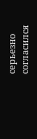серьезно согласился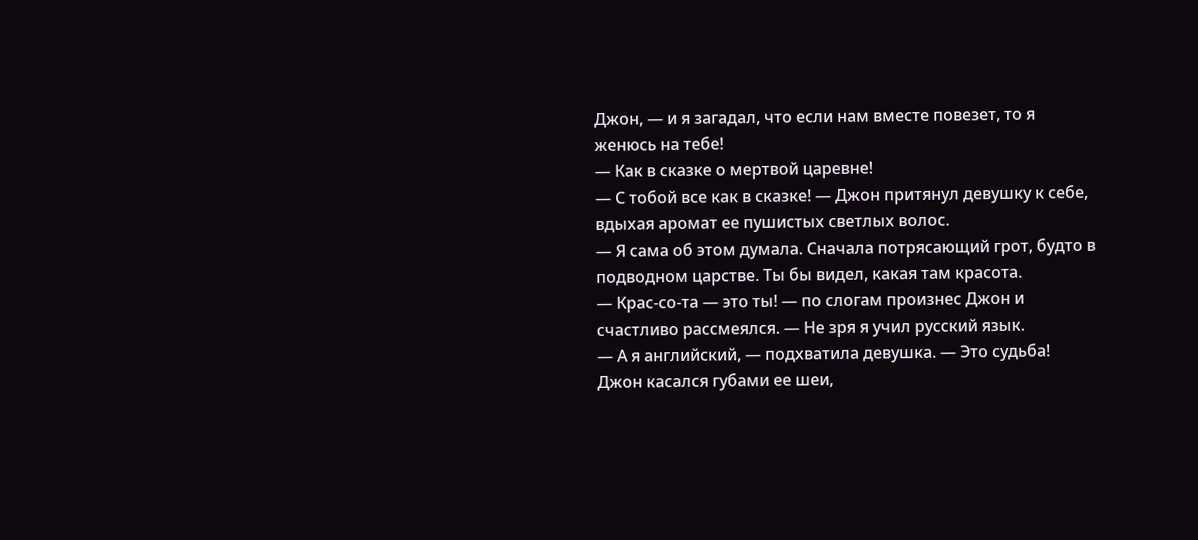Джон, — и я загадал, что если нам вместе повезет, то я женюсь на тебе!
— Как в сказке о мертвой царевне!
— С тобой все как в сказке! — Джон притянул девушку к себе, вдыхая аромат ее пушистых светлых волос.
— Я сама об этом думала. Сначала потрясающий грот, будто в подводном царстве. Ты бы видел, какая там красота.
— Крас-со-та — это ты! — по слогам произнес Джон и счастливо рассмеялся. — Не зря я учил русский язык.
— А я английский, — подхватила девушка. — Это судьба!
Джон касался губами ее шеи,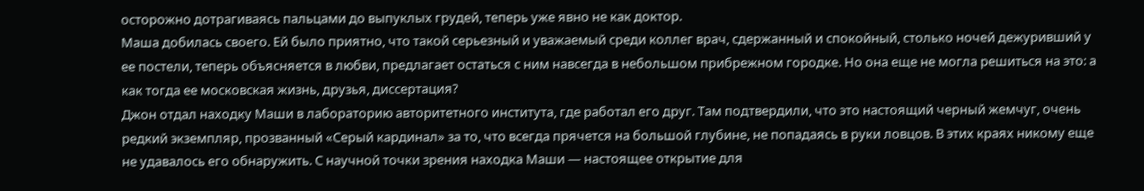осторожно дотрагиваясь пальцами до выпуклых грудей, теперь уже явно не как доктор.
Маша добилась своего. Ей было приятно, что такой серьезный и уважаемый среди коллег врач, сдержанный и спокойный, столько ночей дежуривший у ее постели, теперь объясняется в любви, предлагает остаться с ним навсегда в небольшом прибрежном городке. Но она еще не могла решиться на это: а как тогда ее московская жизнь, друзья, диссертация?
Джон отдал находку Маши в лабораторию авторитетного института, где работал его друг. Там подтвердили, что это настоящий черный жемчуг, очень редкий экземпляр, прозванный «Серый кардинал» за то, что всегда прячется на большой глубине, не попадаясь в руки ловцов. В этих краях никому еще не удавалось его обнаружить. С научной точки зрения находка Маши — настоящее открытие для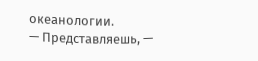океанологии.
— Представляешь, —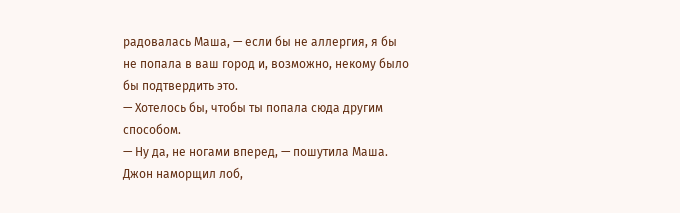радовалась Маша, — если бы не аллергия, я бы не попала в ваш город и, возможно, некому было бы подтвердить это.
— Хотелось бы, чтобы ты попала сюда другим способом.
— Ну да, не ногами вперед, — пошутила Маша.
Джон наморщил лоб,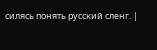силясь понять русский сленг. |